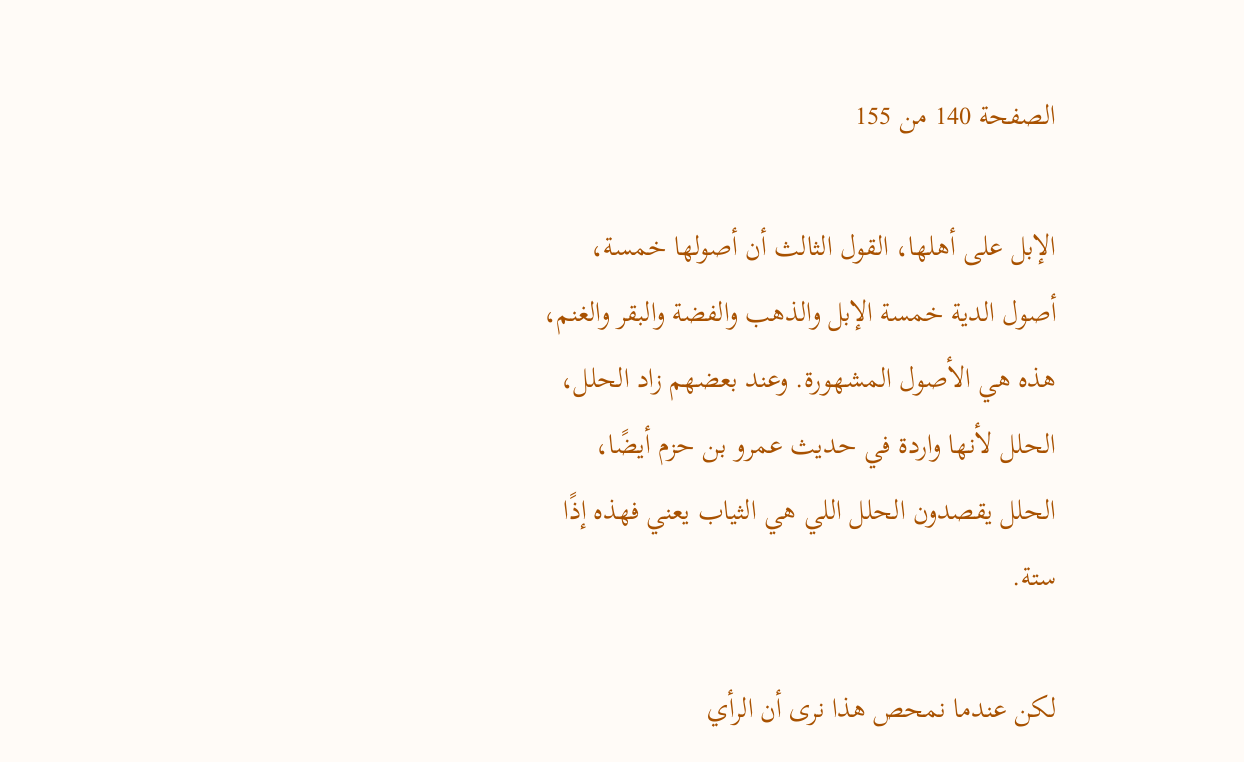الصفحة 140 من 155

الإبل على أهلها، القول الثالث أن أصولها خمسة، أصول الدية خمسة الإبل والذهب والفضة والبقر والغنم، هذه هي الأصول المشهورة. وعند بعضهم زاد الحلل، الحلل لأنها واردة في حديث عمرو بن حزم أيضًا، الحلل يقصدون الحلل اللي هي الثياب يعني فهذه إذًا ستة.

لكن عندما نمحص هذا نرى أن الرأي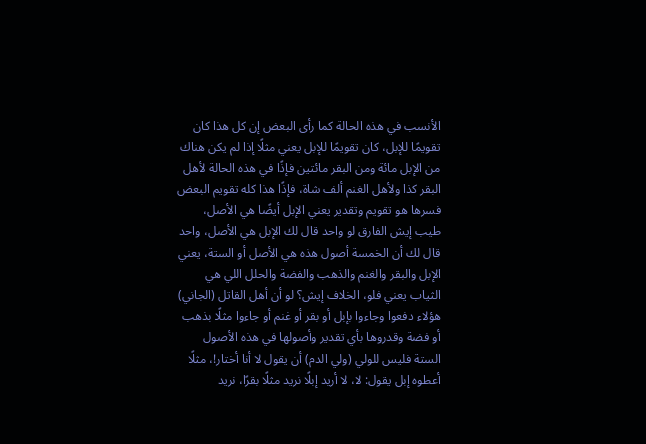الأنسب في هذه الحالة كما رأى البعض إن كل هذا كان تقويمًا للإبل، كان تقويمًا للإبل يعني مثلًا إذا لم يكن هناك من الإبل مائة ومن البقر مائتين فإذًا في هذه الحالة لأهل البقر كذا ولأهل الغنم ألف شاة، فإذًا هذا كله تقويم البعض فسرها هو تقويم وتقدير يعني الإبل أيضًا هي الأصل، طيب إيش الفارق لو واحد قال لك الإبل هي الأصل، واحد قال لك أن الخمسة أصول هذه هي الأصل أو الستة، يعني الإبل والبقر والغنم والذهب والفضة والحلل اللي هي الثياب يعني فلو، الخلاف إيش؟ لو أن أهل القاتل (الجاني) هؤلاء دفعوا وجاءوا بإبل أو بقر أو غنم أو جاءوا مثلًا بذهب أو فضة وقدروها بأي تقدير وأصولها في هذه الأصول الستة فليس للولي (ولي الدم) أن يقول لا أنا أختار!، مثلًا أعطوه إبل يقول: لا، لا أريد إبلًا نريد مثلًا بقرًا، نريد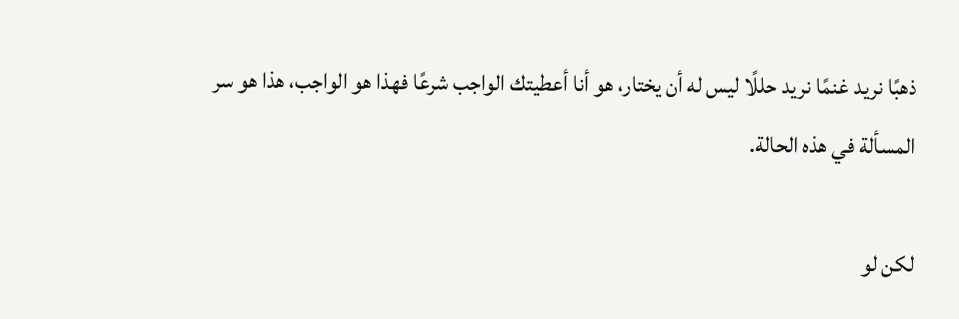ذهبًا نريد غنمًا نريد حللًا ليس له أن يختار، هو أنا أعطيتك الواجب شرعًا فهذا هو الواجب، هذا هو سر المسألة في هذه الحالة.

لكن لو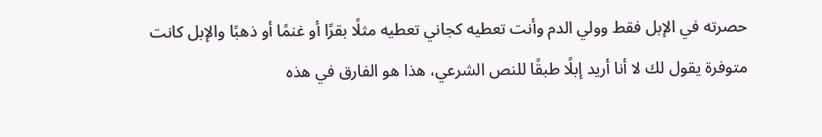حصرته في الإبل فقط وولي الدم وأنت تعطيه كجاني تعطيه مثلًا بقرًا أو غنمًا أو ذهبًا والإبل كانت متوفرة يقول لك لا أنا أريد إبلًا طبقًا للنص الشرعي، هذا هو الفارق في هذه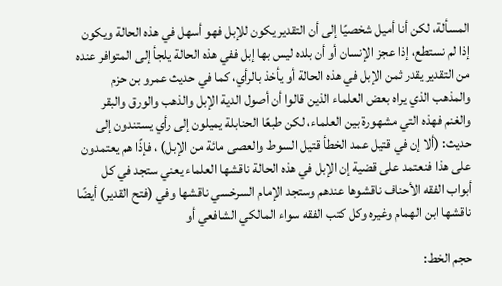المسألة، لكن أنا أميل شخصيًا إلى أن التقدير يكون للإبل فهو أسهل في هذه الحالة ويكون إذا لم نستطع، إذا عجز الإنسان أو أن بلده ليس بها إبل ففي هذه الحالة يلجأ إلى المتوافر عنده من التقدير يقدر ثمن الإبل في هذه الحالة أو يأخذ بالرأي، كما في حديث عمرو بن حزم والمذهب الذي يراه بعض العلماء الذين قالوا أن أصول الدية الإبل والذهب والورق والبقر والغنم فهذه التي مشهورة بين العلماء، لكن طبعًا الحنابلة يميلون إلى رأي يستندون إلى حديث: (ألا إن في قتيل عمد الخطأ قتيل السوط والعصى مائة من الإبل) ، فإذًا هم يعتمدون على هذا فنعتمد على قضية إن الإبل في هذه الحالة ناقشها العلماء يعني ستجد في كل أبواب الفقه الأحناف ناقشوها عندهم وستجد الإمام السرخسي ناقشها وفي (فتح القدير) أيضًا ناقشها ابن الهمام وغيره وكل كتب الفقه سواء المالكي الشافعي أو

حجم الخط: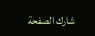شارك الصفحة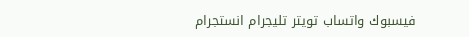فيسبوك واتساب تويتر تليجرام انستجرام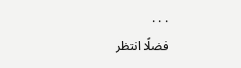. . .
فضلًا انتظر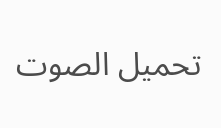تحميل الصوت